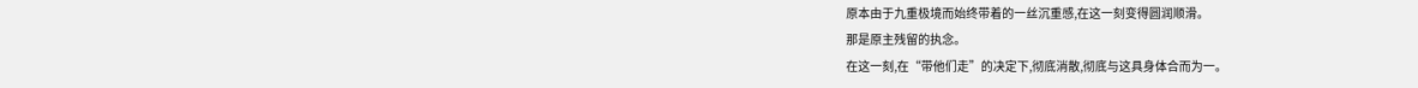原本由于九重极境而始终带着的一丝沉重感,在这一刻变得圆润顺滑。
那是原主残留的执念。
在这一刻,在“带他们走”的决定下,彻底消散,彻底与这具身体合而为一。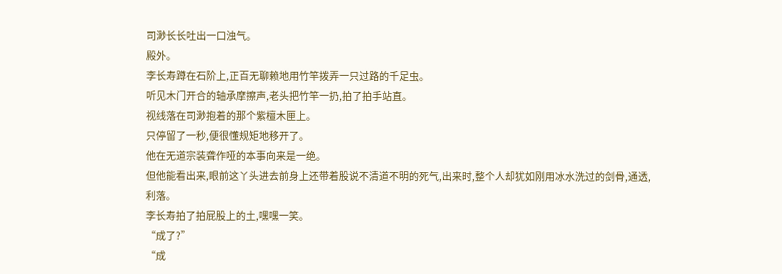司渺长长吐出一口浊气。
殿外。
李长寿蹲在石阶上,正百无聊赖地用竹竿拨弄一只过路的千足虫。
听见木门开合的轴承摩擦声,老头把竹竿一扔,拍了拍手站直。
视线落在司渺抱着的那个紫檀木匣上。
只停留了一秒,便很懂规矩地移开了。
他在无道宗装聋作哑的本事向来是一绝。
但他能看出来,眼前这丫头进去前身上还带着股说不清道不明的死气,出来时,整个人却犹如刚用冰水洗过的剑骨,通透,利落。
李长寿拍了拍屁股上的土,嘿嘿一笑。
“成了?”
“成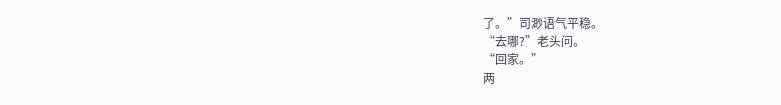了。”司渺语气平稳。
“去哪?”老头问。
“回家。”
两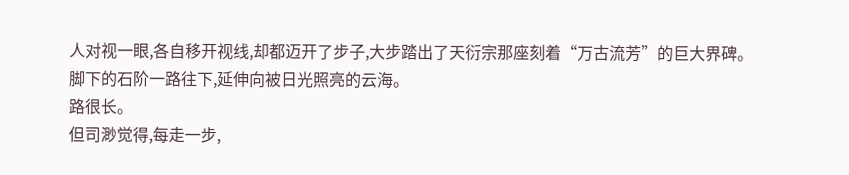人对视一眼,各自移开视线,却都迈开了步子,大步踏出了天衍宗那座刻着“万古流芳”的巨大界碑。
脚下的石阶一路往下,延伸向被日光照亮的云海。
路很长。
但司渺觉得,每走一步,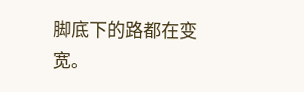脚底下的路都在变宽。